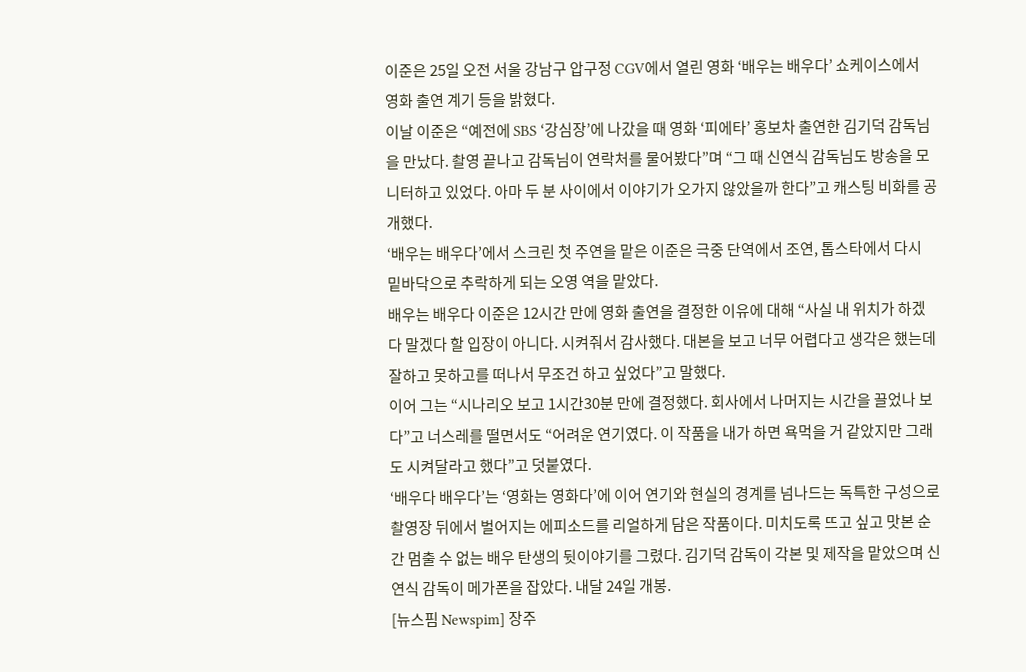이준은 25일 오전 서울 강남구 압구정 CGV에서 열린 영화 ‘배우는 배우다’ 쇼케이스에서 영화 출연 계기 등을 밝혔다.
이날 이준은 “예전에 SBS ‘강심장’에 나갔을 때 영화 ‘피에타’ 홍보차 출연한 김기덕 감독님을 만났다. 촬영 끝나고 감독님이 연락처를 물어봤다”며 “그 때 신연식 감독님도 방송을 모니터하고 있었다. 아마 두 분 사이에서 이야기가 오가지 않았을까 한다”고 캐스팅 비화를 공개했다.
‘배우는 배우다’에서 스크린 첫 주연을 맡은 이준은 극중 단역에서 조연, 톱스타에서 다시 밑바닥으로 추락하게 되는 오영 역을 맡았다.
배우는 배우다 이준은 12시간 만에 영화 출연을 결정한 이유에 대해 “사실 내 위치가 하겠다 말겠다 할 입장이 아니다. 시켜줘서 감사했다. 대본을 보고 너무 어렵다고 생각은 했는데 잘하고 못하고를 떠나서 무조건 하고 싶었다”고 말했다.
이어 그는 “시나리오 보고 1시간30분 만에 결정했다. 회사에서 나머지는 시간을 끌었나 보다”고 너스레를 떨면서도 “어려운 연기였다. 이 작품을 내가 하면 욕먹을 거 같았지만 그래도 시켜달라고 했다”고 덧붙였다.
‘배우다 배우다’는 ‘영화는 영화다’에 이어 연기와 현실의 경계를 넘나드는 독특한 구성으로 촬영장 뒤에서 벌어지는 에피소드를 리얼하게 담은 작품이다. 미치도록 뜨고 싶고 맛본 순간 멈출 수 없는 배우 탄생의 뒷이야기를 그렸다. 김기덕 감독이 각본 및 제작을 맡았으며 신연식 감독이 메가폰을 잡았다. 내달 24일 개봉.
[뉴스핌 Newspim] 장주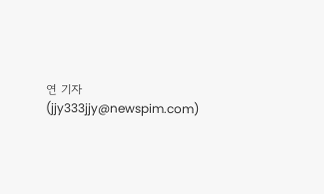연 기자 (jjy333jjy@newspim.com)